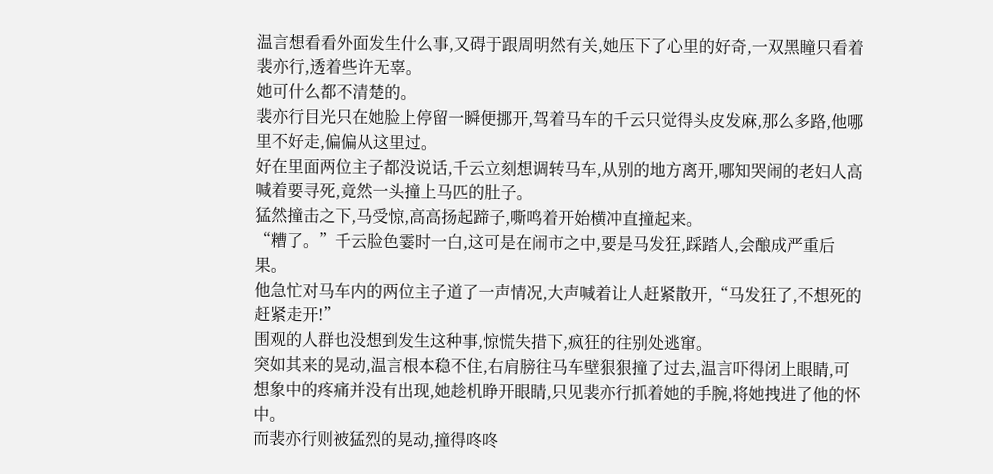温言想看看外面发生什么事,又碍于跟周明然有关,她压下了心里的好奇,一双黑瞳只看着裴亦行,透着些许无辜。
她可什么都不清楚的。
裴亦行目光只在她脸上停留一瞬便挪开,驾着马车的千云只觉得头皮发麻,那么多路,他哪里不好走,偏偏从这里过。
好在里面两位主子都没说话,千云立刻想调转马车,从别的地方离开,哪知哭闹的老妇人高喊着要寻死,竟然一头撞上马匹的肚子。
猛然撞击之下,马受惊,高高扬起蹄子,嘶鸣着开始横冲直撞起来。
“糟了。”千云脸色霎时一白,这可是在闹市之中,要是马发狂,踩踏人,会酿成严重后果。
他急忙对马车内的两位主子道了一声情况,大声喊着让人赶紧散开,“马发狂了,不想死的赶紧走开!”
围观的人群也没想到发生这种事,惊慌失措下,疯狂的往别处逃窜。
突如其来的晃动,温言根本稳不住,右肩膀往马车壁狠狠撞了过去,温言吓得闭上眼睛,可想象中的疼痛并没有出现,她趁机睁开眼睛,只见裴亦行抓着她的手腕,将她拽进了他的怀中。
而裴亦行则被猛烈的晃动,撞得咚咚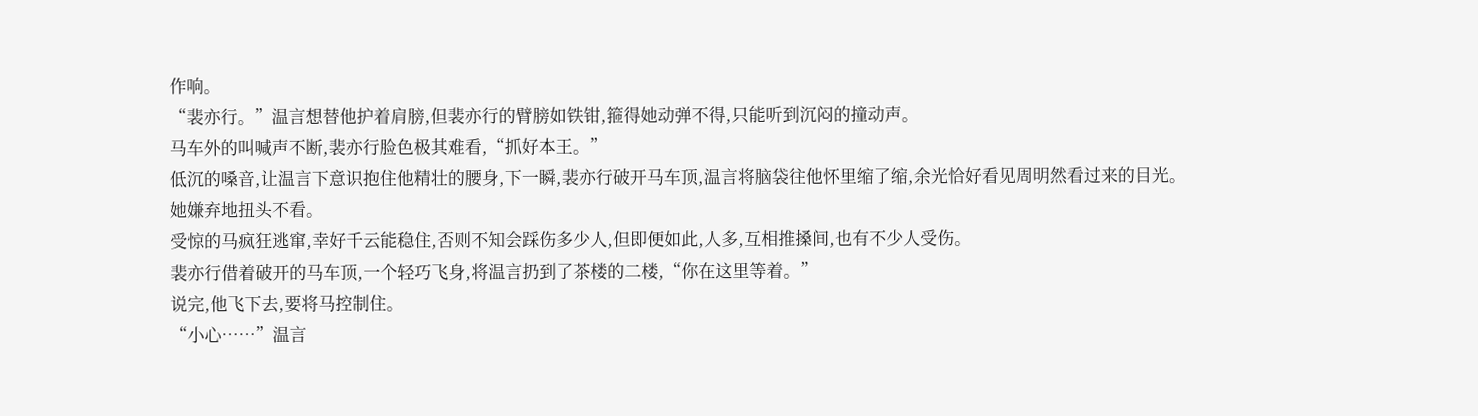作响。
“裴亦行。”温言想替他护着肩膀,但裴亦行的臂膀如铁钳,箍得她动弹不得,只能听到沉闷的撞动声。
马车外的叫喊声不断,裴亦行脸色极其难看,“抓好本王。”
低沉的嗓音,让温言下意识抱住他精壮的腰身,下一瞬,裴亦行破开马车顶,温言将脑袋往他怀里缩了缩,余光恰好看见周明然看过来的目光。
她嫌弃地扭头不看。
受惊的马疯狂逃窜,幸好千云能稳住,否则不知会踩伤多少人,但即便如此,人多,互相推搡间,也有不少人受伤。
裴亦行借着破开的马车顶,一个轻巧飞身,将温言扔到了茶楼的二楼,“你在这里等着。”
说完,他飞下去,要将马控制住。
“小心……”温言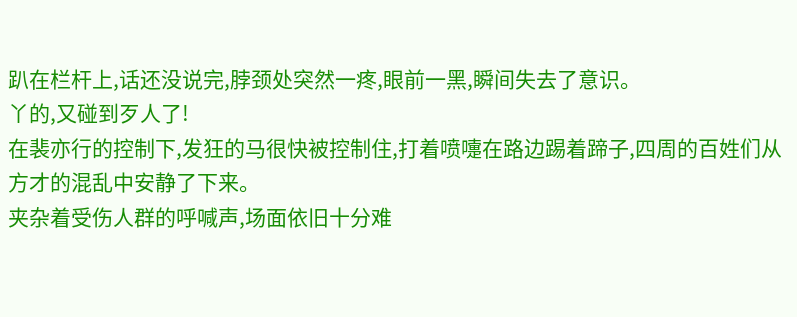趴在栏杆上,话还没说完,脖颈处突然一疼,眼前一黑,瞬间失去了意识。
丫的,又碰到歹人了!
在裴亦行的控制下,发狂的马很快被控制住,打着喷嚏在路边踢着蹄子,四周的百姓们从方才的混乱中安静了下来。
夹杂着受伤人群的呼喊声,场面依旧十分难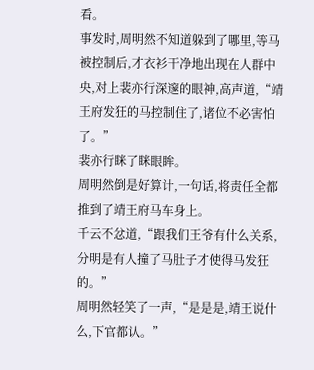看。
事发时,周明然不知道躲到了哪里,等马被控制后,才衣衫干净地出现在人群中央,对上裴亦行深邃的眼神,高声道,“靖王府发狂的马控制住了,诸位不必害怕了。”
裴亦行眯了眯眼眸。
周明然倒是好算计,一句话,将责任全都推到了靖王府马车身上。
千云不忿道,“跟我们王爷有什么关系,分明是有人撞了马肚子才使得马发狂的。”
周明然轻笑了一声,“是是是,靖王说什么,下官都认。”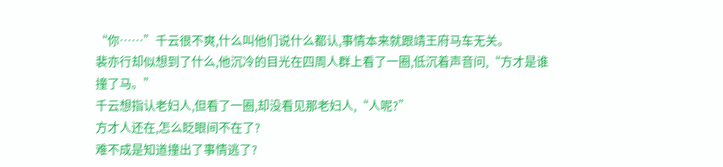“你……”千云很不爽,什么叫他们说什么都认,事情本来就跟靖王府马车无关。
裴亦行却似想到了什么,他沉冷的目光在四周人群上看了一圈,低沉着声音问,“方才是谁撞了马。”
千云想指认老妇人,但看了一圈,却没看见那老妇人,“人呢?”
方才人还在,怎么眨眼间不在了?
难不成是知道撞出了事情逃了?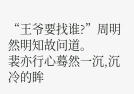“王爷要找谁?”周明然明知故问道。
裴亦行心蓦然一沉,沉冷的眸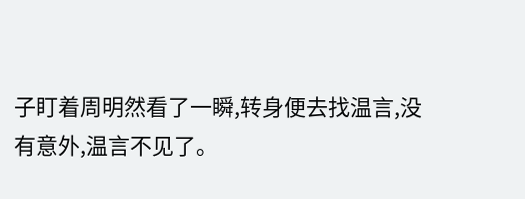子盯着周明然看了一瞬,转身便去找温言,没有意外,温言不见了。